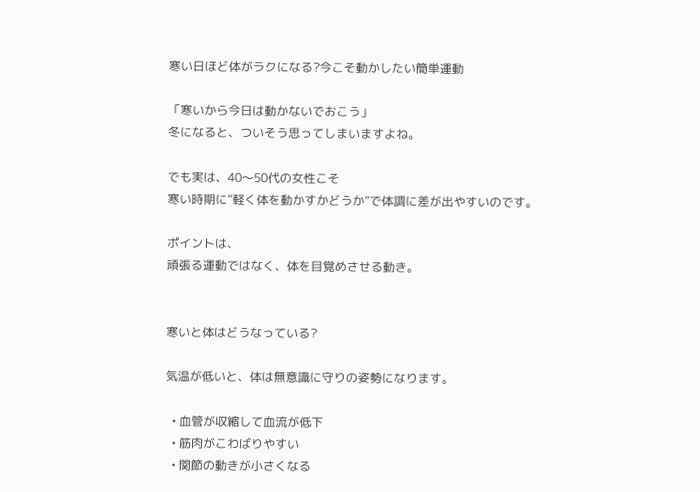寒い日ほど体がラクになる?今こそ動かしたい簡単運動

「寒いから今日は動かないでおこう」
冬になると、ついそう思ってしまいますよね。

でも実は、40〜50代の女性こそ
寒い時期に“軽く体を動かすかどうか”で体調に差が出やすいのです。

ポイントは、
頑張る運動ではなく、体を目覚めさせる動き。


寒いと体はどうなっている?

気温が低いと、体は無意識に守りの姿勢になります。

  • 血管が収縮して血流が低下
  • 筋肉がこわばりやすい
  • 関節の動きが小さくなる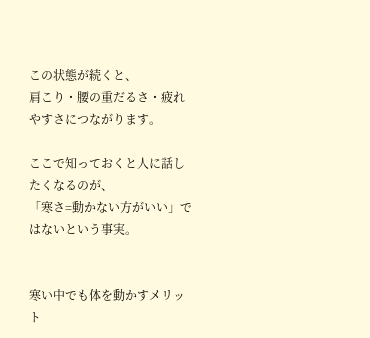この状態が続くと、
肩こり・腰の重だるさ・疲れやすさにつながります。

ここで知っておくと人に話したくなるのが、
「寒さ=動かない方がいい」ではないという事実。


寒い中でも体を動かすメリット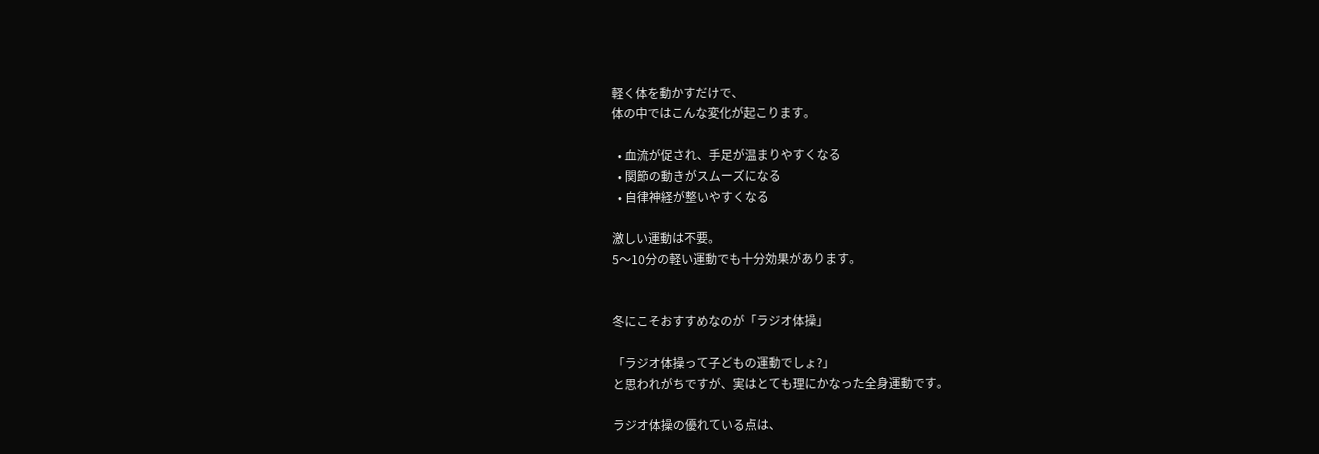軽く体を動かすだけで、
体の中ではこんな変化が起こります。

  • 血流が促され、手足が温まりやすくなる
  • 関節の動きがスムーズになる
  • 自律神経が整いやすくなる

激しい運動は不要。
5〜10分の軽い運動でも十分効果があります。


冬にこそおすすめなのが「ラジオ体操」

「ラジオ体操って子どもの運動でしょ?」
と思われがちですが、実はとても理にかなった全身運動です。

ラジオ体操の優れている点は、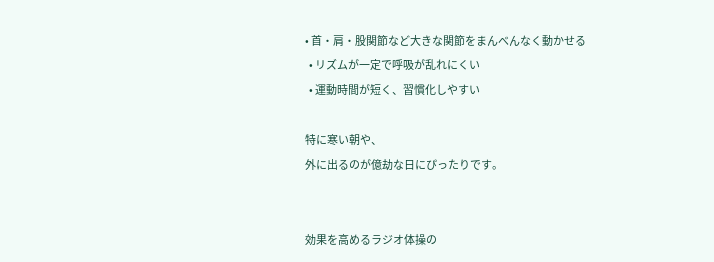• 首・肩・股関節など大きな関節をまんべんなく動かせる
  • リズムが一定で呼吸が乱れにくい
  • 運動時間が短く、習慣化しやすい

特に寒い朝や、
外に出るのが億劫な日にぴったりです。


効果を高めるラジオ体操の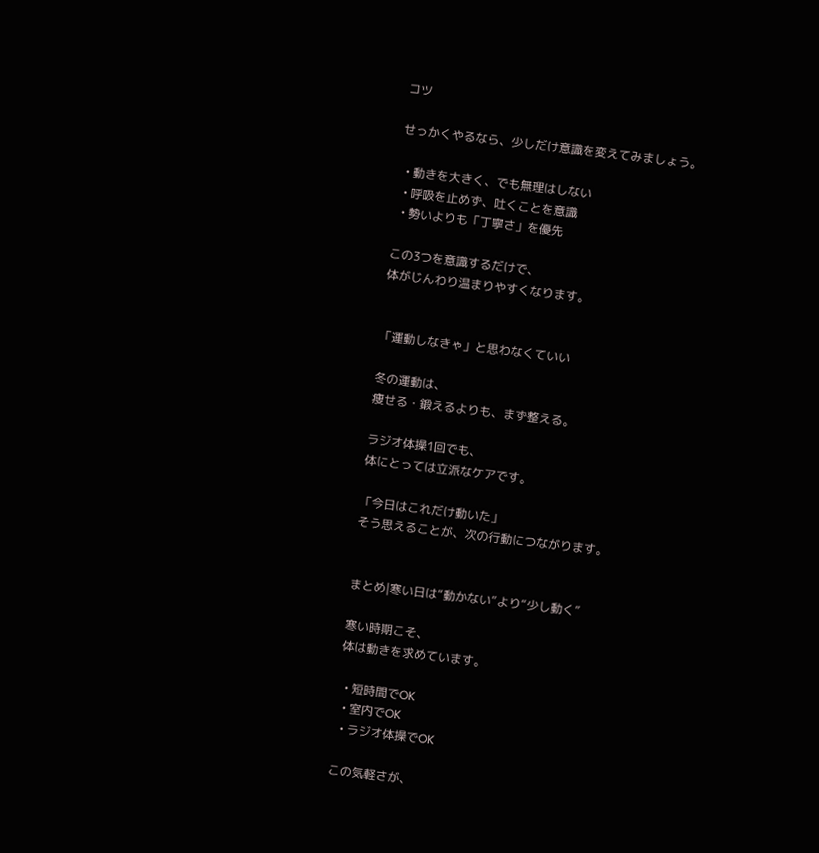コツ

せっかくやるなら、少しだけ意識を変えてみましょう。

  • 動きを大きく、でも無理はしない
  • 呼吸を止めず、吐くことを意識
  • 勢いよりも「丁寧さ」を優先

この3つを意識するだけで、
体がじんわり温まりやすくなります。


「運動しなきゃ」と思わなくていい

冬の運動は、
痩せる・鍛えるよりも、まず整える。

ラジオ体操1回でも、
体にとっては立派なケアです。

「今日はこれだけ動いた」
そう思えることが、次の行動につながります。


まとめ|寒い日は“動かない”より“少し動く”

寒い時期こそ、
体は動きを求めています。

  • 短時間でOK
  • 室内でOK
  • ラジオ体操でOK

この気軽さが、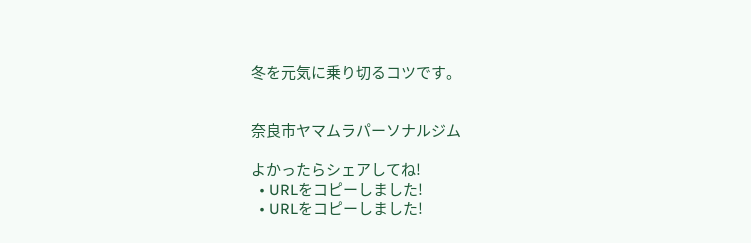冬を元気に乗り切るコツです。


奈良市ヤマムラパーソナルジム

よかったらシェアしてね!
  • URLをコピーしました!
  • URLをコピーしました!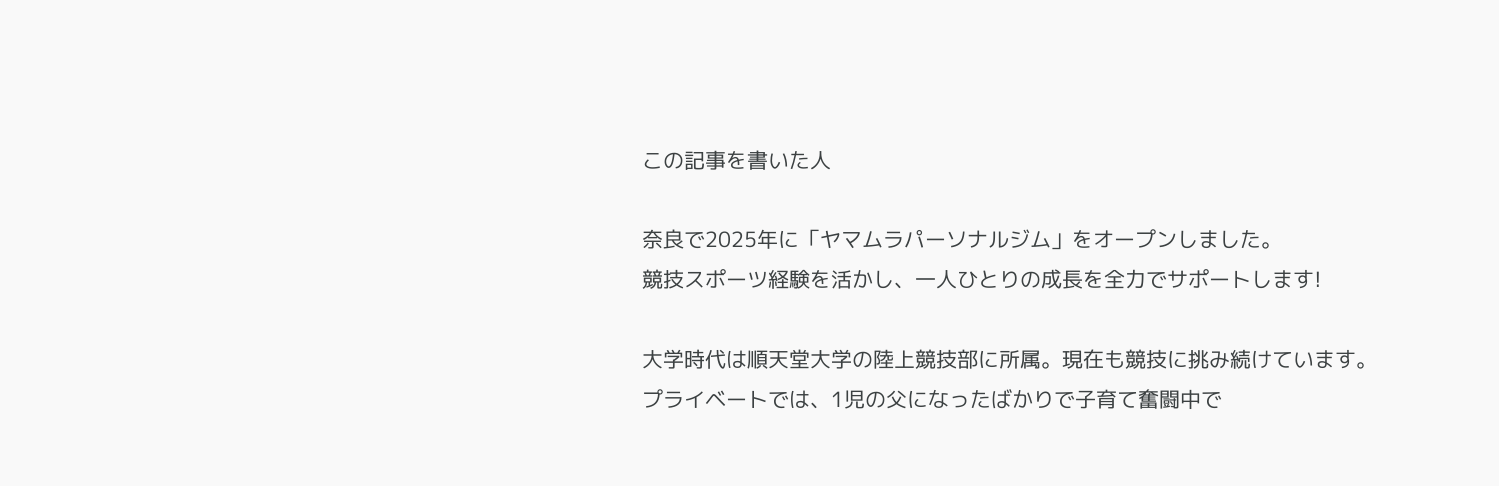この記事を書いた人

奈良で2025年に「ヤマムラパーソナルジム」をオープンしました。
競技スポーツ経験を活かし、一人ひとりの成長を全力でサポートします!

大学時代は順天堂大学の陸上競技部に所属。現在も競技に挑み続けています。
プライベートでは、1児の父になったばかりで子育て奮闘中で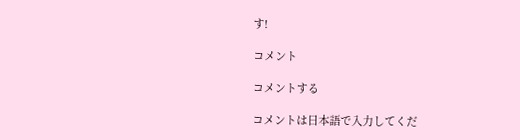す!

コメント

コメントする

コメントは日本語で入力してくだ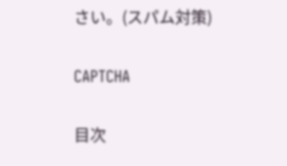さい。(スパム対策)

CAPTCHA

目次